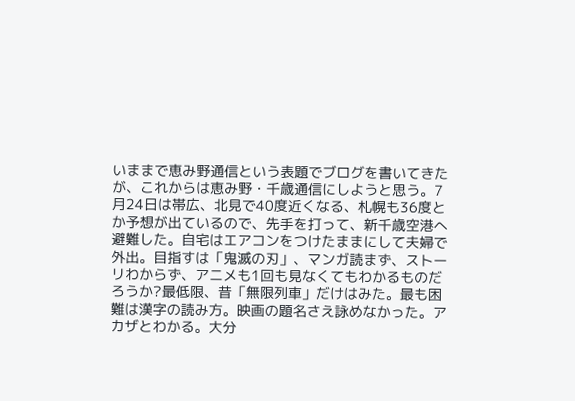いままで恵み野通信という表題でブログを書いてきたが、これからは恵み野・千歳通信にしようと思う。7月24日は帯広、北見で40度近くなる、札幌も36度とか予想が出ているので、先手を打って、新千歳空港へ避難した。自宅はエアコンをつけたままにして夫婦で外出。目指すは「鬼滅の刃」、マンガ読まず、ストーリわからず、アニメも1回も見なくてもわかるものだろうか?最低限、昔「無限列車」だけはみた。最も困難は漢字の読み方。映画の題名さえ詠めなかった。アカザとわかる。大分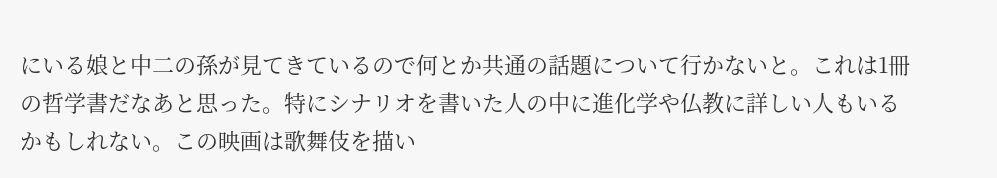にいる娘と中二の孫が見てきているので何とか共通の話題について行かないと。これは1冊の哲学書だなあと思った。特にシナリオを書いた人の中に進化学や仏教に詳しい人もいるかもしれない。この映画は歌舞伎を描い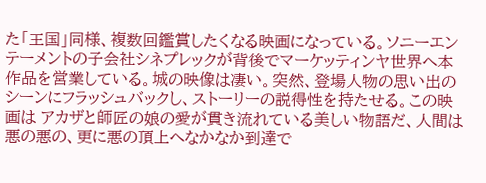た「王国」同様、複数回鑑賞したくなる映画になっている。ソニーエンテーメントの子会社シネプレックが背後でマーケッティンヤ世界へ本作品を営業している。城の映像は凄い。突然、登場人物の思い出のシーンにフラッシュバックし、ストーリーの説得性を持たせる。この映画は アカザと師匠の娘の愛が貫き流れている美しい物語だ、人間は悪の悪の、更に悪の頂上へなかなか到達で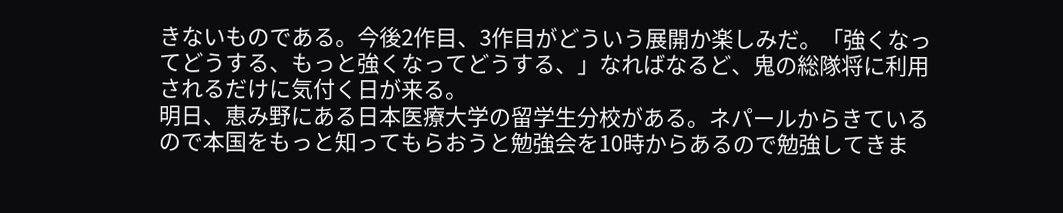きないものである。今後2作目、3作目がどういう展開か楽しみだ。「強くなってどうする、もっと強くなってどうする、」なればなるど、鬼の総隊将に利用されるだけに気付く日が来る。
明日、恵み野にある日本医療大学の留学生分校がある。ネパールからきているので本国をもっと知ってもらおうと勉強会を10時からあるので勉強してきま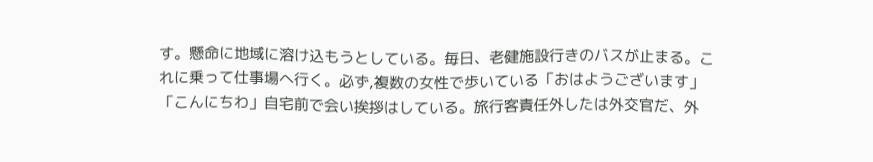す。懸命に地域に溶け込もうとしている。毎日、老健施設行きのバスが止まる。これに乗って仕事場へ行く。必ず,複数の女性で歩いている「おはようございます」「こんにちわ」自宅前で会い挨拶はしている。旅行客責任外したは外交官だ、外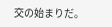交の始まりだ。